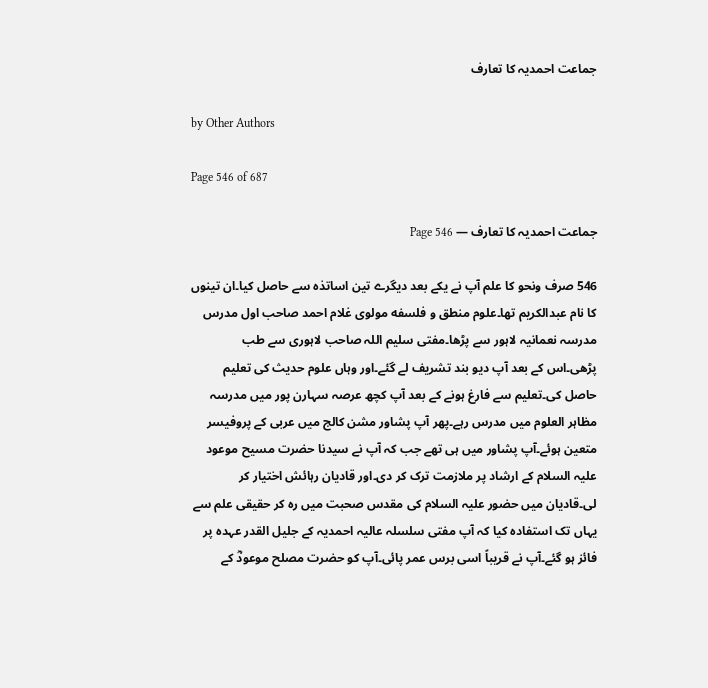جماعت احمدیہ کا تعارف

by Other Authors

Page 546 of 687

جماعت احمدیہ کا تعارف — Page 546

546 صرف ونحو کا علم آپ نے یکے بعد دیگرے تین اساتذہ سے حاصل کیا۔ان تینوں کا نام عبدالکریم تھا۔علوم منطق و فلسفه مولوی غلام احمد صاحب اول مدرس مدرسہ نعمانیہ لاہور سے پڑھا۔مفتی سلیم اللہ صاحب لاہوری سے طب پڑھی۔اس کے بعد آپ دیو بند تشریف لے گئے۔اور وہاں علوم حدیث کی تعلیم حاصل کی۔تعلیم سے فارغ ہونے کے بعد آپ کچھ عرصہ سہارن پور میں مدرسہ مظاہر العلوم میں مدرس رہے۔پھر آپ پشاور مشن کالج میں عربی کے پروفیسر متعین ہوئے۔آپ پشاور میں ہی تھے جب کہ آپ نے سیدنا حضرت مسیح موعود علیہ السلام کے ارشاد پر ملازمت ترک کر دی۔اور قادیان رہائش اختیار کر لی۔قادیان میں حضور علیہ السلام کی مقدس صحبت میں رہ کر حقیقی علم سے یہاں تک استفادہ کیا کہ آپ مفتی سلسلہ عالیہ احمدیہ کے جلیل القدر عہدہ پر فائز ہو گئے۔آپ نے قریباً اسی برس عمر پائی۔آپ کو حضرت مصلح موعودؓ کے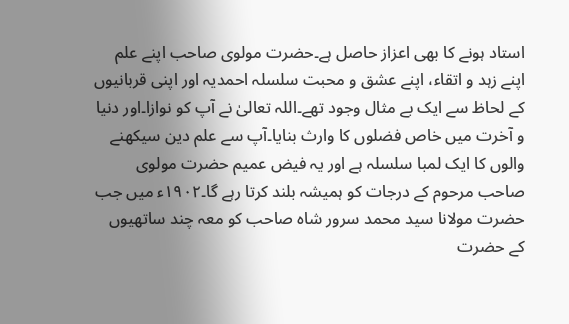استاد ہونے کا بھی اعزاز حاصل ہے۔حضرت مولوی صاحب اپنے علم اپنے زہد و اتقاء، اپنے عشق و محبت سلسلہ احمدیہ اور اپنی قربانیوں کے لحاظ سے ایک بے مثال وجود تھے۔اللہ تعالیٰ نے آپ کو نوازا۔اور دنیا و آخرت میں خاص فضلوں کا وارث بنایا۔آپ سے علم دین سیکھنے والوں کا ایک لمبا سلسلہ ہے اور یہ فیض عمیم حضرت مولوی صاحب مرحوم کے درجات کو ہمیشہ بلند کرتا رہے گا۔۱۹۰۲ء میں جب حضرت مولانا سید محمد سرور شاہ صاحب کو معہ چند ساتھیوں کے حضرت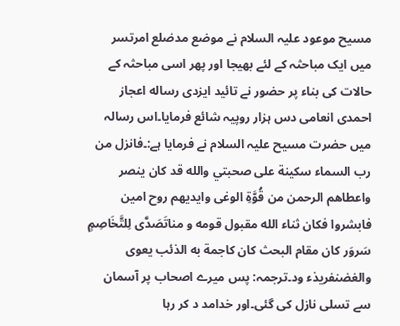مسیح موعود علیہ السلام نے موضع مدضلع امرتسر میں ایک مباحثہ کے لئے بھیجا اور پھر اسی مباحثہ کے حالات کی بناء پر حضور نے تائید ایزدی رساله اعجاز احمدی انعامی دس ہزار روپیہ شائع فرمایا۔اس رسالہ میں حضرت مسیح علیہ السلام نے فرمایا ہے:۔فانزل من رب السماء سكينة على صحبتي والله قد كان ينصر واعطاهم الرحمن من قُوَّةِ الوغى وايديهم روح امين فابشروا فكان ثناء الله مقبول قومه و مناتَصَدَّى لِلتَّخَاصِمٍ سَروَر كان مقام البحث كان كاجمة به الذئب يعوى والغضنفريذء ود۔ترجمہ: پس میرے اصحاب پر آسمان سے تسلی نازل کی گئی۔اور خدامد د کر رہا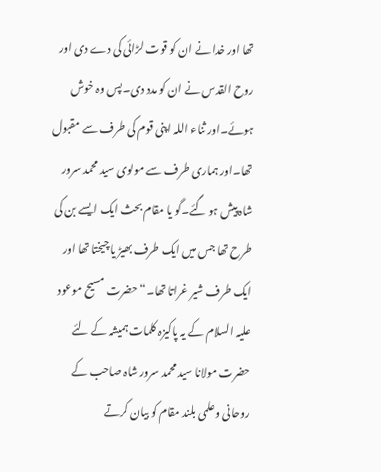تھا اور خدا نے ان کو قوت لڑائی کی دے دی اور روح القدس نے ان کو مدد دی۔پس وہ خوش ہوئے۔اور ثناء اللہ اپنی قوم کی طرف سے مقبول تھا۔اور ہماری طرف سے مولوی سید محمد سرور شاہ پیش ہو گئے۔گو یا مقام بحث ایک ایسے بن کی طرح تھا جس میں ایک طرف بھیڑ یا چیختا تھا اور ایک طرف شیر غراتا تھا۔“ حضرت مسیح موعود علیہ السلام کے یہ پاکیزہ کلمات ہمیشہ کے لئے حضرت مولانا سید محمد سرور شاہ صاحب کے روحانی وعلمی بلند مقام کو بیان کرتے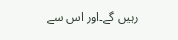رہیں گے۔اور اس سے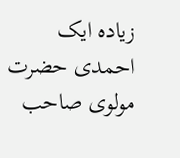زیادہ ایک احمدی حضرت مولوی صاحب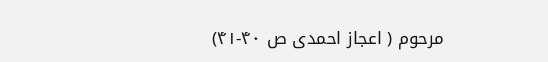مرحوم ( اعجاز احمدی ص ۴۰-۴۱)